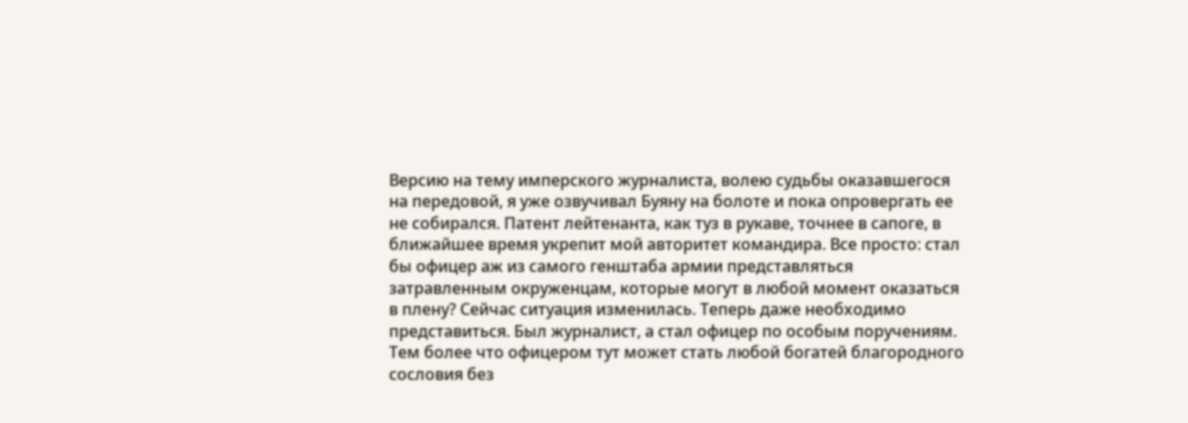Версию на тему имперского журналиста, волею судьбы оказавшегося на передовой, я уже озвучивал Буяну на болоте и пока опровергать ее не собирался. Патент лейтенанта, как туз в рукаве, точнее в сапоге, в ближайшее время укрепит мой авторитет командира. Все просто: стал бы офицер аж из самого генштаба армии представляться затравленным окруженцам, которые могут в любой момент оказаться в плену? Сейчас ситуация изменилась. Теперь даже необходимо представиться. Был журналист, а стал офицер по особым поручениям. Тем более что офицером тут может стать любой богатей благородного сословия без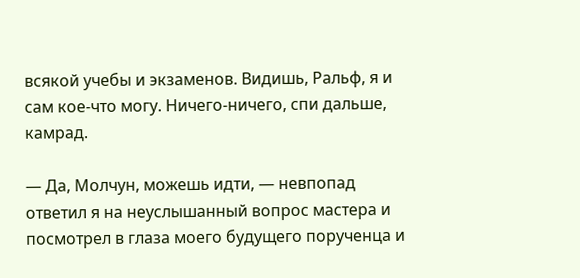всякой учебы и экзаменов. Видишь, Ральф, я и сам кое-что могу. Ничего-ничего, спи дальше, камрад.

— Да, Молчун, можешь идти, — невпопад ответил я на неуслышанный вопрос мастера и посмотрел в глаза моего будущего порученца и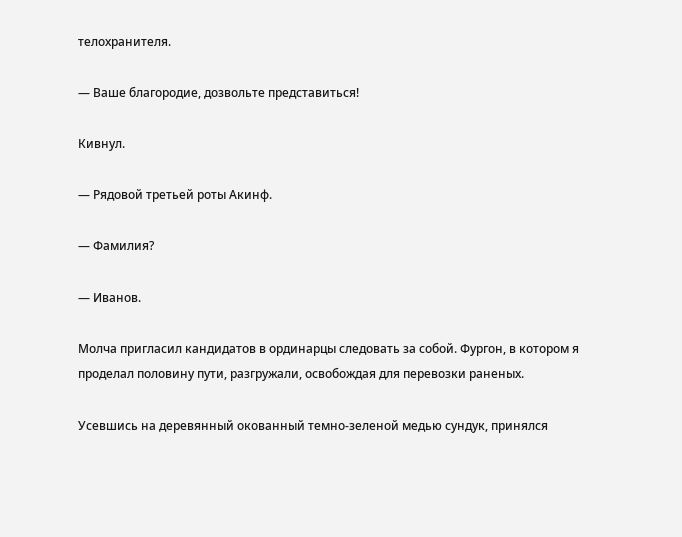телохранителя.

— Ваше благородие, дозвольте представиться!

Кивнул.

— Рядовой третьей роты Акинф.

— Фамилия?

— Иванов.

Молча пригласил кандидатов в ординарцы следовать за собой. Фургон, в котором я проделал половину пути, разгружали, освобождая для перевозки раненых.

Усевшись на деревянный окованный темно-зеленой медью сундук, принялся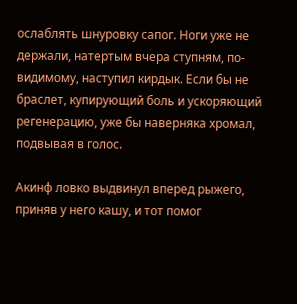ослаблять шнуровку сапог. Ноги уже не держали, натертым вчера ступням, по-видимому, наступил кирдык. Если бы не браслет, купирующий боль и ускоряющий регенерацию, уже бы наверняка хромал, подвывая в голос.

Акинф ловко выдвинул вперед рыжего, приняв у него кашу, и тот помог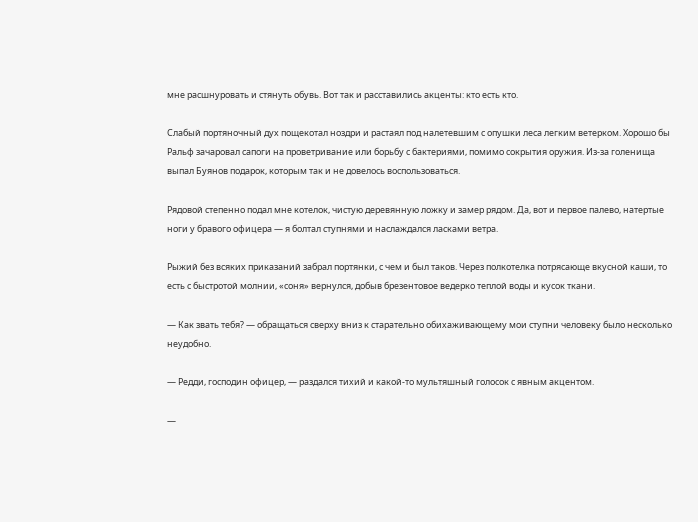мне расшнуровать и стянуть обувь. Вот так и расставились акценты: кто есть кто.

Слабый портяночный дух пощекотал ноздри и растаял под налетевшим с опушки леса легким ветерком. Хорошо бы Ральф зачаровал сапоги на проветривание или борьбу с бактериями, помимо сокрытия оружия. Из-за голенища выпал Буянов подарок, которым так и не довелось воспользоваться.

Рядовой степенно подал мне котелок, чистую деревянную ложку и замер рядом. Да, вот и первое палево, натертые ноги у бравого офицера — я болтал ступнями и наслаждался ласками ветра.

Рыжий без всяких приказаний забрал портянки, с чем и был таков. Через полкотелка потрясающе вкусной каши, то есть с быстротой молнии, «соня» вернулся, добыв брезентовое ведерко теплой воды и кусок ткани.

— Как звать тебя? — обращаться сверху вниз к старательно обихаживающему мои ступни человеку было несколько неудобно.

— Редди, господин офицер, — раздался тихий и какой-то мультяшный голосок с явным акцентом.

—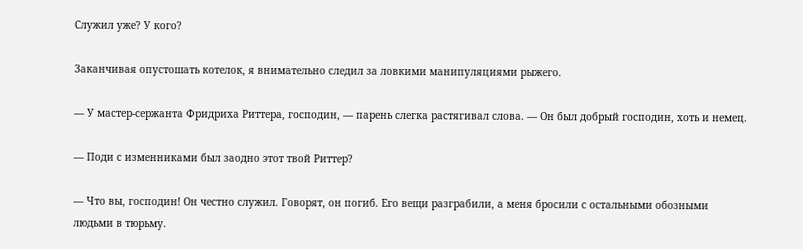Служил уже? У кого?

Заканчивая опустошать котелок, я внимательно следил за ловкими манипуляциями рыжего.

— У мастер-сержанта Фридриха Риттера, господин, — парень слегка растягивал слова. — Он был добрый господин, хоть и немец.

— Поди с изменниками был заодно этот твой Риттер?

— Что вы, господин! Он честно служил. Говорят, он погиб. Его вещи разграбили, а меня бросили с остальными обозными людьми в тюрьму.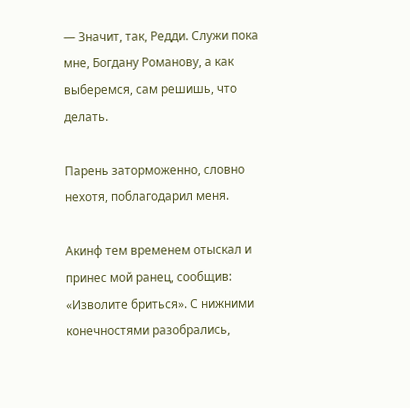— Значит, так, Редди. Служи пока мне, Богдану Романову, а как выберемся, сам решишь, что делать.

Парень заторможенно, словно нехотя, поблагодарил меня.

Акинф тем временем отыскал и принес мой ранец, сообщив: «Изволите бриться». С нижними конечностями разобрались,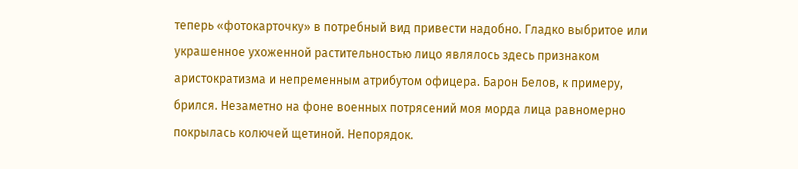теперь «фотокарточку» в потребный вид привести надобно. Гладко выбритое или украшенное ухоженной растительностью лицо являлось здесь признаком аристократизма и непременным атрибутом офицера. Барон Белов, к примеру, брился. Незаметно на фоне военных потрясений моя морда лица равномерно покрылась колючей щетиной. Непорядок.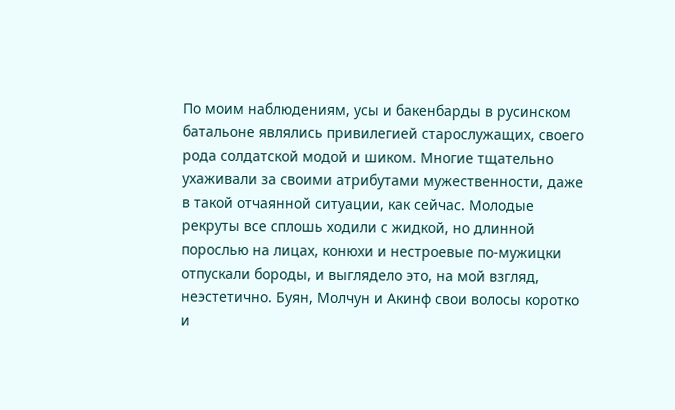По моим наблюдениям, усы и бакенбарды в русинском батальоне являлись привилегией старослужащих, своего рода солдатской модой и шиком. Многие тщательно ухаживали за своими атрибутами мужественности, даже в такой отчаянной ситуации, как сейчас. Молодые рекруты все сплошь ходили с жидкой, но длинной порослью на лицах, конюхи и нестроевые по-мужицки отпускали бороды, и выглядело это, на мой взгляд, неэстетично. Буян, Молчун и Акинф свои волосы коротко и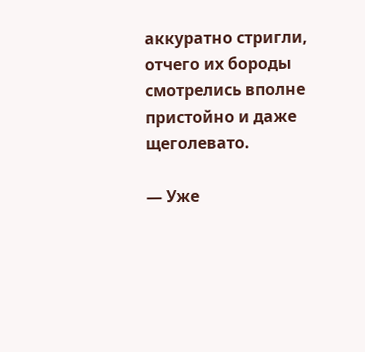аккуратно стригли, отчего их бороды смотрелись вполне пристойно и даже щеголевато.

— Уже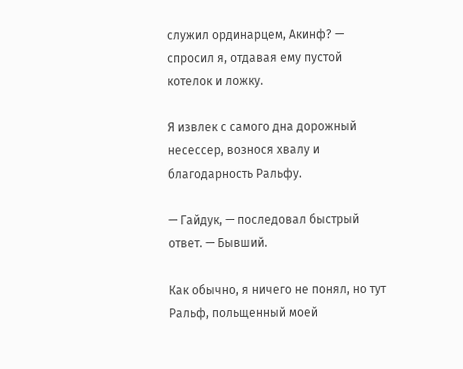служил ординарцем, Акинф? — спросил я, отдавая ему пустой котелок и ложку.

Я извлек с самого дна дорожный несессер, вознося хвалу и благодарность Ральфу.

— Гайдук, — последовал быстрый ответ. — Бывший.

Как обычно, я ничего не понял, но тут Ральф, польщенный моей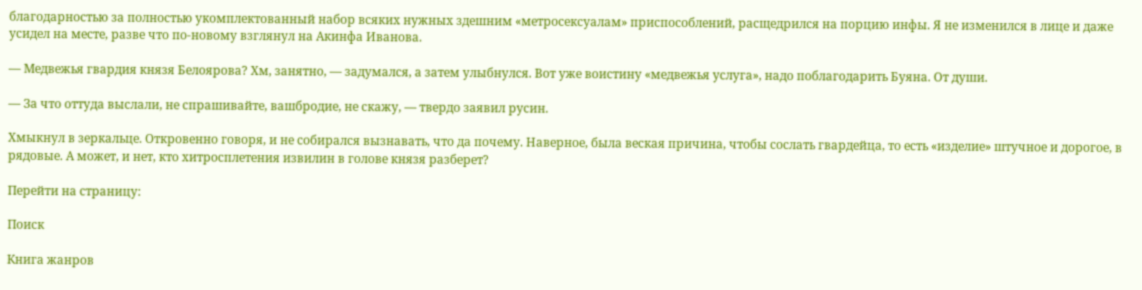благодарностью за полностью укомплектованный набор всяких нужных здешним «метросексуалам» приспособлений, расщедрился на порцию инфы. Я не изменился в лице и даже усидел на месте, разве что по-новому взглянул на Акинфа Иванова.

— Медвежья гвардия князя Белоярова? Хм, занятно, — задумался, а затем улыбнулся. Вот уже воистину «медвежья услуга», надо поблагодарить Буяна. От души.

— За что оттуда выслали, не спрашивайте, вашбродие, не скажу, — твердо заявил русин.

Хмыкнул в зеркальце. Откровенно говоря, и не собирался вызнавать, что да почему. Наверное, была веская причина, чтобы сослать гвардейца, то есть «изделие» штучное и дорогое, в рядовые. А может, и нет, кто хитросплетения извилин в голове князя разберет?

Перейти на страницу:

Поиск

Книга жанров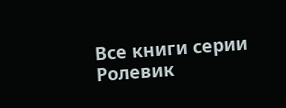Все книги серии Ролевик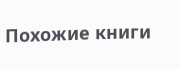Похожие книги